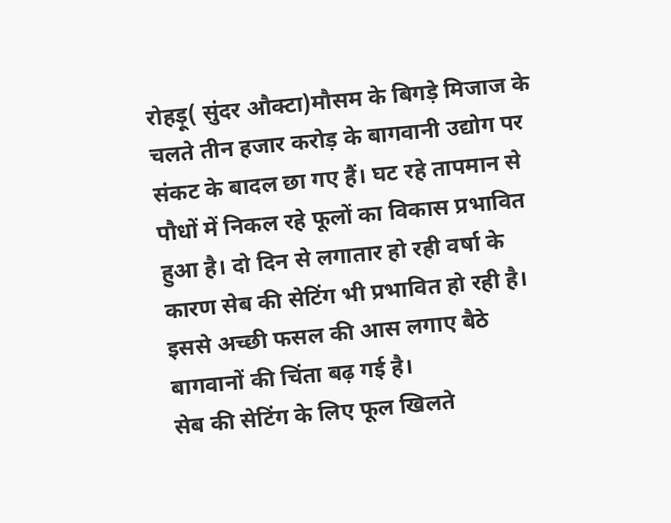रोहड़ू( सुंदर औक्टा)मौसम के बिगड़े मिजाज के चलते तीन हजार करोड़ के बागवानी उद्योग पर संकट के बादल छा गए हैं। घट रहे तापमान से पौधों में निकल रहे फूलों का विकास प्रभावित हुआ है। दो दिन से लगातार हो रही वर्षा के कारण सेब की सेटिंग भी प्रभावित हो रही है। इससे अच्छी फसल की आस लगाए बैठे बागवानों की चिंता बढ़ गई है।
सेब की सेटिंग के लिए फूल खिलते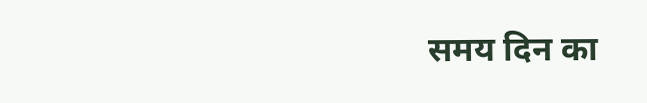समय दिन का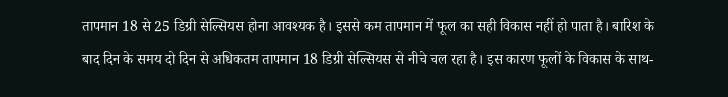तापमान 18 से 25 डिग्री सेल्सियस होना आवश्यक है। इससे कम तापमान में फूल का सही विकास नहीं हो पाता है। बारिश के बाद दिन के समय दो दिन से अधिकतम तापमान 18 डिग्री सेल्सियस से नीचे चल रहा है। इस कारण फूलों के विकास के साथ-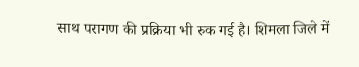साथ परागण की प्रक्रिया भी रुक गई है। शिमला जिले में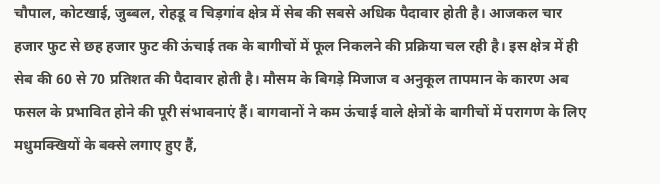चौपाल, कोटखाई, जुब्बल, रोहडू व चिड़गांव क्षेत्र में सेब की सबसे अधिक पैदावार होती है। आजकल चार हजार फुट से छह हजार फुट की ऊंचाई तक के बागीचों में फूल निकलने की प्रक्रिया चल रही है। इस क्षेत्र में ही सेब की 60 से 70 प्रतिशत की पैदावार होती है। मौसम के बिगड़े मिजाज व अनुकूल तापमान के कारण अब फसल के प्रभावित होने की पूरी संभावनाएं हैं। बागवानों ने कम ऊंचाई वाले क्षेत्रों के बागीचों में परागण के लिए मधुमक्खियों के बक्से लगाए हुए हैं,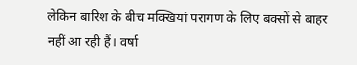लेकिन बारिश के बीच मक्खियां परागण के लिए बक्सों से बाहर नहीं आ रही हैं। वर्षा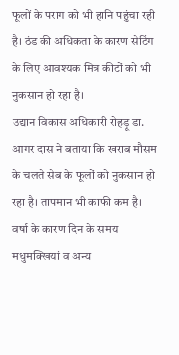फूलों के पराग को भी हानि पहुंचा रही है। ठंड की अधिकता के कारण सेटिंग के लिए आवश्यक मित्र कीटों को भी नुकसान हो रहा है।
उद्यान विकास अधिकारी रोहड़ू डा. आगर दास ने बताया कि खराब मौसम के चलते सेब के फूलों को नुकसान हो रहा है। तापमान भी काफी कम है। वर्षा के कारण दिन के समय मधुमक्खियां व अन्य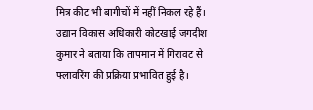मित्र कीट भी बागीचों में नहीं निकल रहे हैं। उद्यान विकास अधिकारी कोटखाई जगदीश कुमार ने बताया कि तापमान में गिरावट से फ्लावरिंग की प्रक्रिया प्रभावित हुई है।